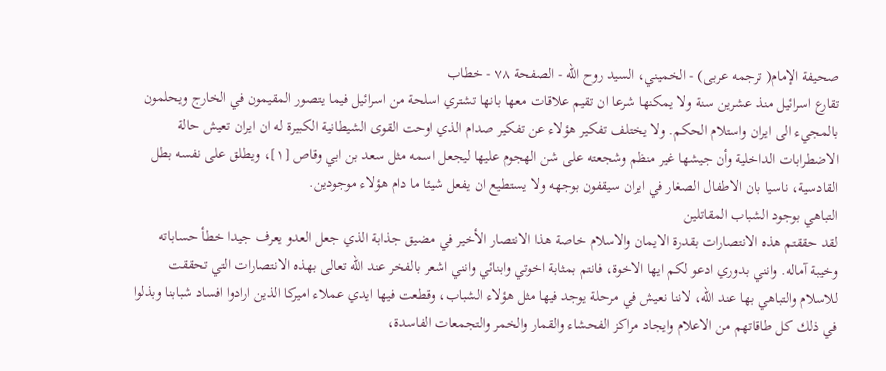صحيفة الإمام( ترجمه عربى) - الخميني، السيد روح الله - الصفحة ٧٨ - خطاب
تقارع اسرائيل منذ عشرين سنة ولا يمكنها شرعا ان تقيم علاقات معها بانها تشتري اسلحة من اسرائيل فيما يتصور المقيمون في الخارج ويحلمون بالمجيء الى ايران واستلام الحكم. ولا يختلف تفكير هؤلاء عن تفكير صدام الذي اوحت القوى الشيطانية الكبيرة له ان ايران تعيش حالة الاضطرابات الداخلية وأن جيشها غير منظم وشجعته على شن الهجوم عليها ليجعل اسمه مثل سعد بن ابي وقاص [١]، ويطلق على نفسه بطل القادسية، ناسيا بان الاطفال الصغار في ايران سيقفون بوجهه ولا يستطيع ان يفعل شيئا ما دام هؤلاء موجودين.
التباهي بوجود الشباب المقاتلين
لقد حققتم هذه الانتصارات بقدرة الايمان والاسلام خاصة هذا الانتصار الأخير في مضيق جذابة الذي جعل العدو يعرف جيدا خطأ حساباته وخيبة آماله. وانني بدوري ادعو لكم ايها الاخوة، فانتم بمثابة اخوتي وابنائي وانني اشعر بالفخر عند الله تعالى بهذه الانتصارات التي تحققت للاسلام والتباهي بها عند الله، لاننا نعيش في مرحلة يوجد فيها مثل هؤلاء الشباب، وقطعت فيها ايدي عملاء اميركا الذين ارادوا افساد شبابنا وبذلوا في ذلك كل طاقاتهم من الاعلام وايجاد مراكز الفحشاء والقمار والخمر والتجمعات الفاسدة،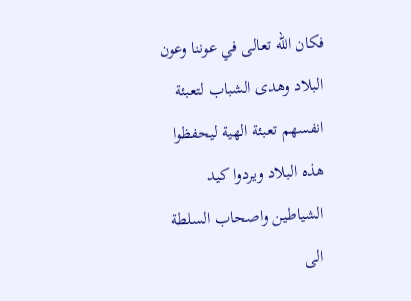فكان الله تعالى في عوننا وعون البلاد وهدى الشباب لتعبئة انفسهم تعبئة الهية ليحفظوا هذه البلاد ويردوا كيد الشياطين واصحاب السلطة الى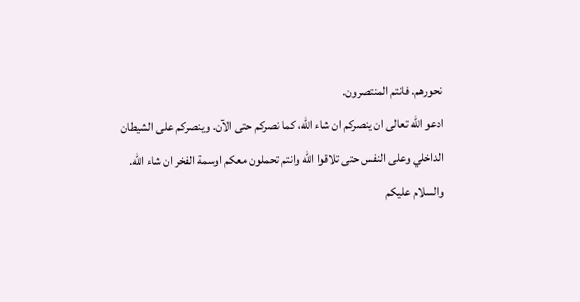نحورهم. فانتم المنتصرون.
ادعو الله تعالى ان ينصركم ان شاء الله، كما نصركم حتى الآن. وينصركم على الشيطان الداخلي وعلى النفس حتى تلاقوا الله وانتم تحملون معكم اوسمة الفخر ان شاء الله.
والسلام عليكم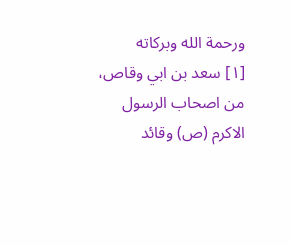ورحمة الله وبركاته
[١] سعد بن ابي وقاص، من اصحاب الرسول الاكرم (ص) وقائد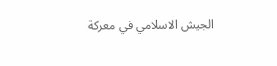الجيش الاسلامي في معركة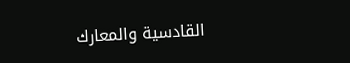القادسية والمعارك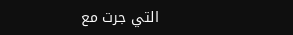التي جرت مع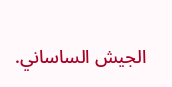الجيش الساساني.